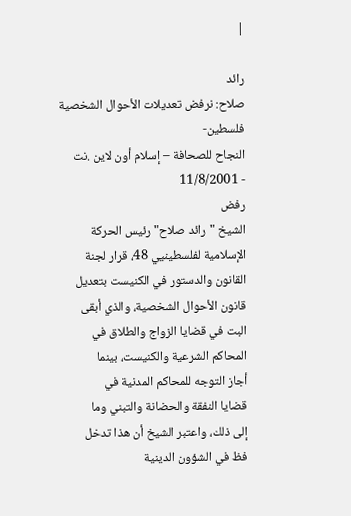|

رائد
صلاح: نرفض تعديلات الأحوال الشخصية
فلسطين-
النجاح للصحافة – إسلام أون لاين .نت
- 11/8/2001
رفض
الشيخ "رائد صلاح" رئيس الحركة
الإسلامية لفلسطينيي 48، قرار لجنة
القانون والدستور في الكنيست بتعديل
قانون الأحوال الشخصية، والذي أبقى
البت في قضايا الزواج والطلاق في
المحاكم الشرعية والكنيست، بينما
أجاز التوجه للمحاكم المدنية في
قضايا النفقة والحضانة والتبني وما
إلى ذلك، واعتبر الشيخ أن هذا تدخل
فظ في الشؤون الدينية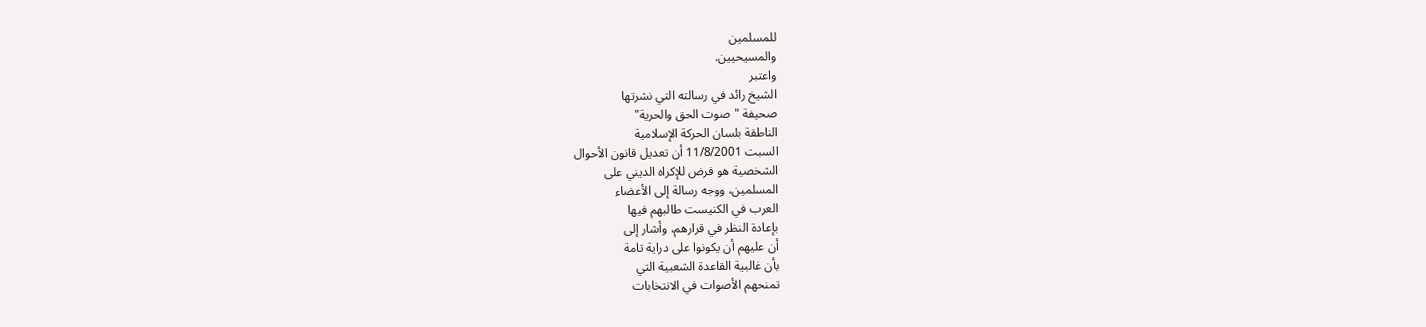للمسلمين
والمسيحيين.
واعتبر
الشيخ رائد في رسالته التي نشرتها
صحيفة "صوت الحق والحرية"
الناطقة بلسان الحركة الإسلامية
السبت 11/8/2001 أن تعديل قانون الأحوال
الشخصية هو فرض للإكراه الديني على
المسلمين، ووجه رسالة إلى الأعضاء
العرب في الكنيست طالبهم فيها
بإعادة النظر في قرارهم، وأشار إلى
أن عليهم أن يكونوا على دراية تامة
بأن غالبية القاعدة الشعبية التي
تمنحهم الأصوات في الانتخابات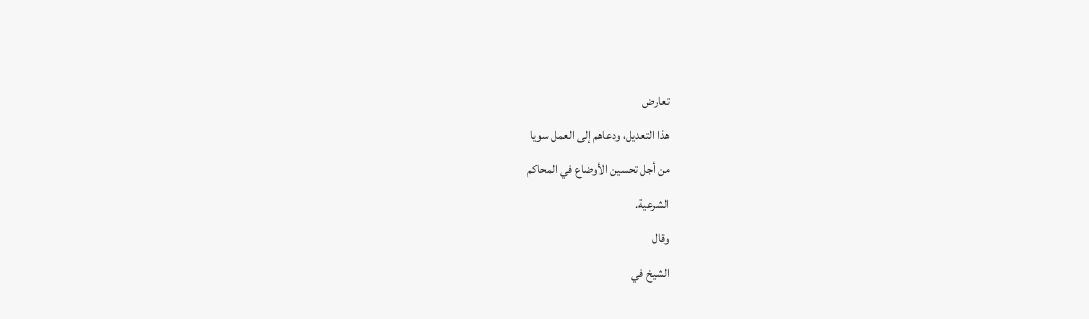تعارض
هذا التعديل، ودعاهم إلى العمل سويا
من أجل تحسين الأوضاع في المحاكم
الشرعية.
وقال
الشيخ في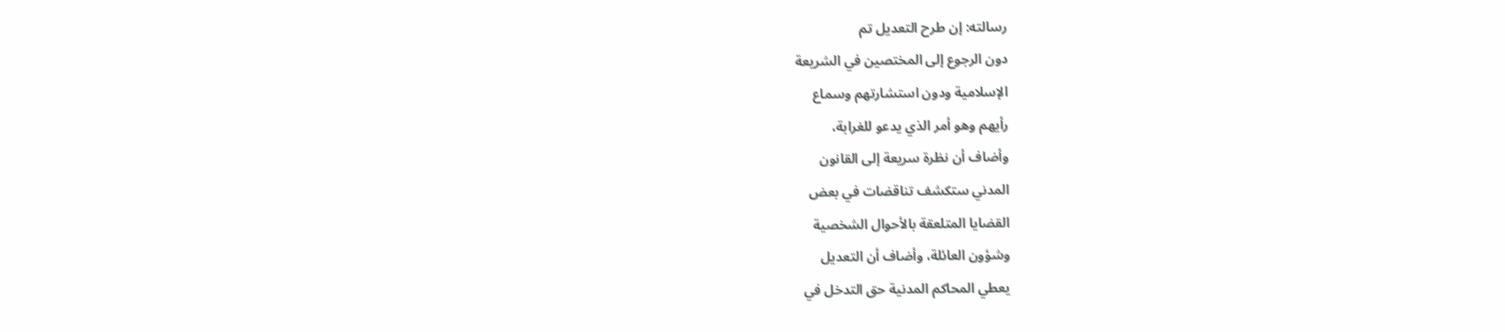رسالته: إن طرح التعديل تم
دون الرجوع إلى المختصين في الشريعة
الإسلامية ودون استشارتهم وسماع
رأيهم وهو أمر الذي يدعو للغرابة،
وأضاف أن نظرة سريعة إلى القانون
المدني ستكشف تناقضات في بعض
القضايا المتلعقة بالأحوال الشخصية
وشؤون العائلة، وأضاف أن التعديل
يعطي المحاكم المدنية حق التدخل في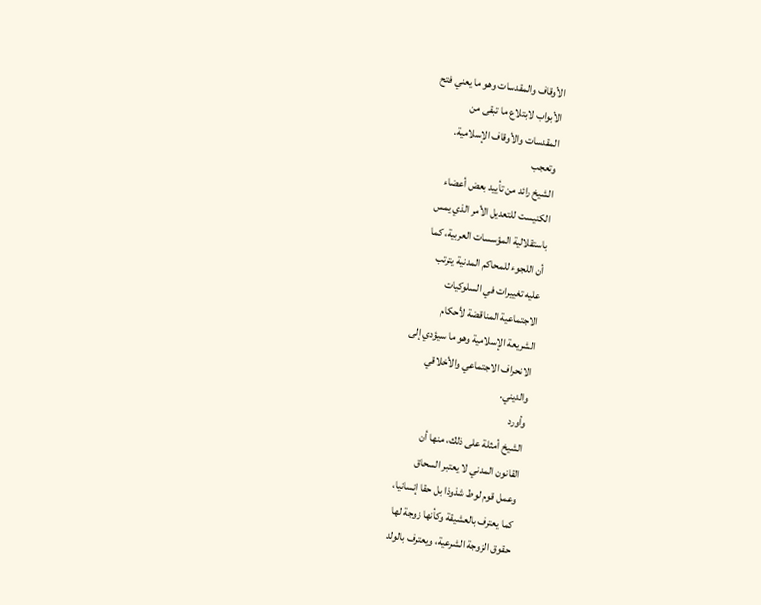الأوقاف والمقدسات وهو ما يعني فتح
الأبواب لابتلاع ما تبقى من
المقدسات والأوقاف الإسلامية.
وتعجب
الشيخ رائد من تأييد بعض أعضاء
الكنيست للتعديل الأمر الذي يمس
باستقلالية المؤسسات العربية، كما
أن اللجوء للمحاكم المدنية يترتب
عليه تغييرات في السلوكيات
الاجتماعية المناقضة لأحكام
الشريعة الإسلامية وهو ما سيؤدي إلى
الانحراف الاجتماعي والأخلاقي
والديني.
وأورد
الشيخ أمثلة على ذلك، منها أن
القانون المدني لا يعتبر السحاق
وعمل قوم لوط شذوذا بل حقا إنسانيا،
كما يعترف بالعشيقة وكأنها زوجة لها
حقوق الزوجة الشرعية، ويعترف بالولد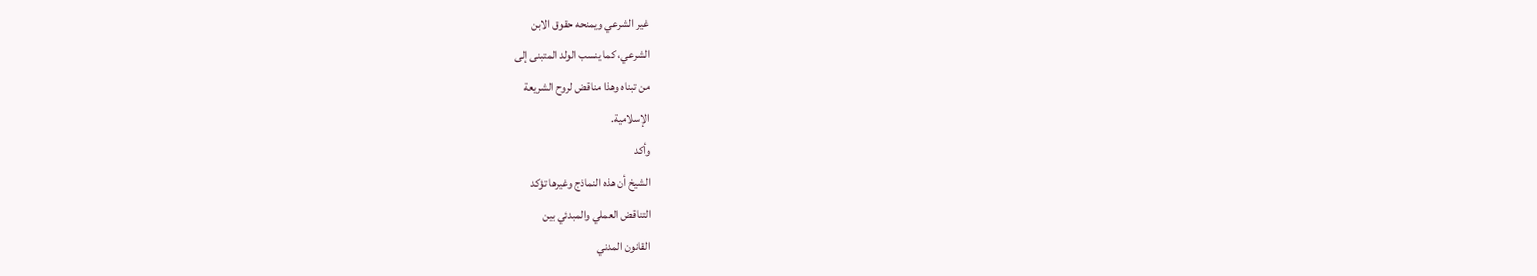غير الشرعي ويمنحه حقوق الابن
الشرعي، كما ينسب الولد المتبنى إلى
من تبناه وهذا مناقض لروح الشريعة
الإسلامية.
وأكد
الشيخ أن هذه النماذج وغيرها تؤكد
التناقض العملي والمبدئي بين
القانون المدني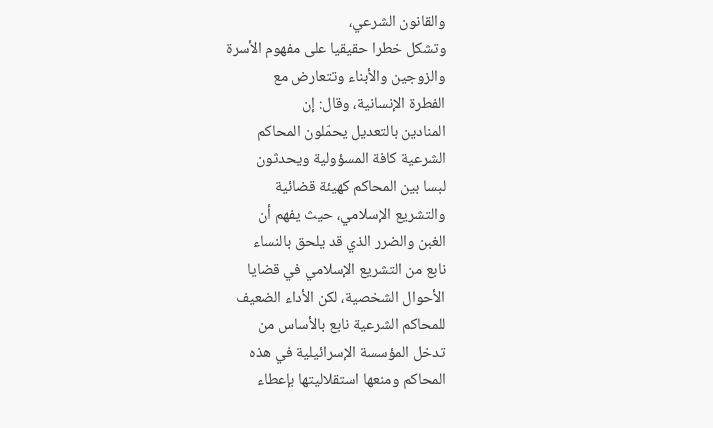والقانون الشرعي،
وتشكل خطرا حقيقيا على مفهوم الأسرة
والزوجين والأبناء وتتعارض مع
الفطرة الإنسانية، وقال: إن
المنادين بالتعديل يحمّلون المحاكم
الشرعية كافة المسؤولية ويحدثون
لبسا بين المحاكم كهيئة قضائية
والتشريع الإسلامي، حيث يفهم أن
الغبن والضرر الذي قد يلحق بالنساء
نابع من التشريع الإسلامي في قضايا
الأحوال الشخصية، لكن الأداء الضعيف
للمحاكم الشرعية نابع بالأساس من
تدخل المؤسسة الإسرائيلية في هذه
المحاكم ومنعها استقلاليتها بإعطاء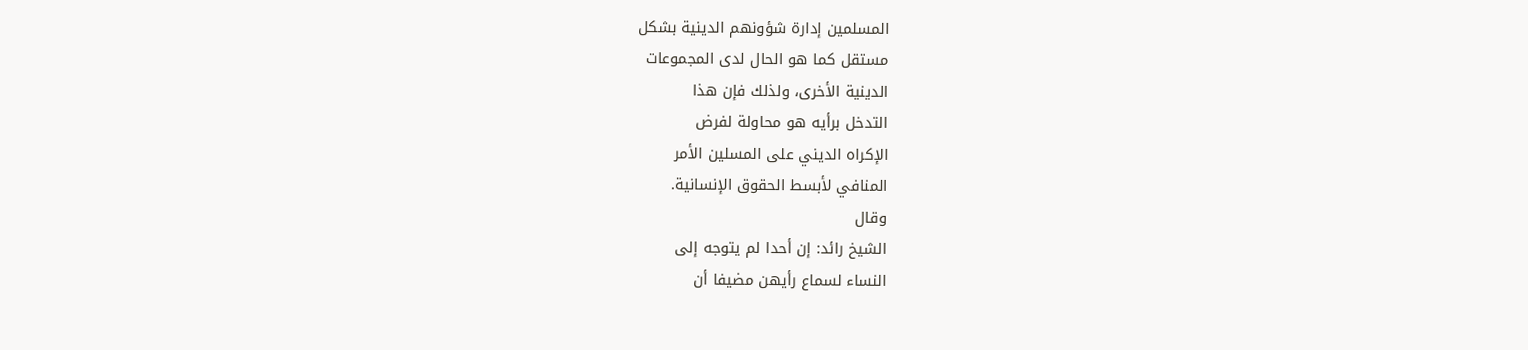المسلمين إدارة شؤونهم الدينية بشكل
مستقل كما هو الحال لدى المجموعات
الدينية الأخرى، ولذلك فإن هذا
التدخل برأيه هو محاولة لفرض
الإكراه الديني على المسلين الأمر
المنافي لأبسط الحقوق الإنسانية.
وقال
الشيخ رائد: إن أحدا لم يتوجه إلى
النساء لسماع رأيهن مضيفا أن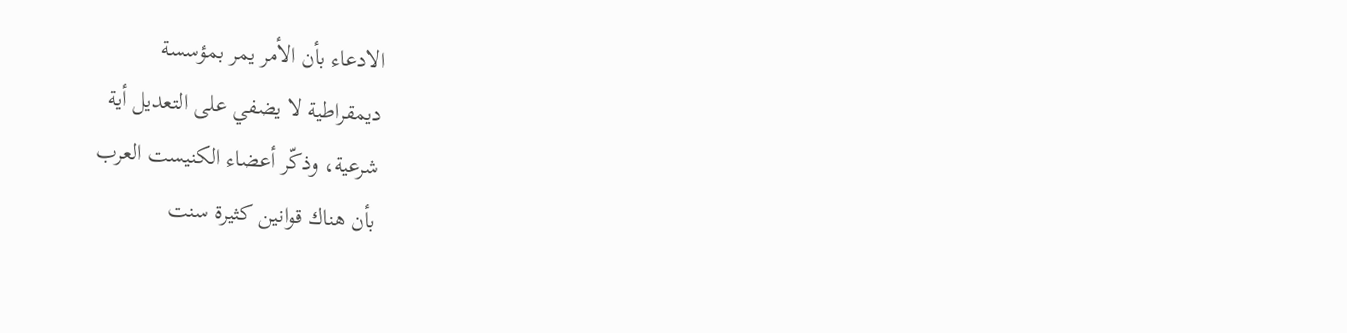الادعاء بأن الأمر يمر بمؤسسة
ديمقراطية لا يضفي على التعديل أية
شرعية، وذكّر أعضاء الكنيست العرب
بأن هناك قوانين كثيرة سنت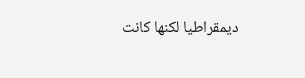ديمقراطيا لكنها كانت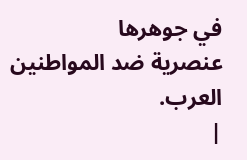في جوهرها
عنصرية ضد المواطنين العرب.
|